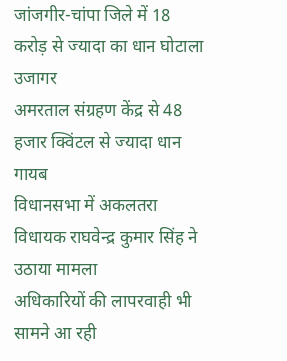जांजगीर-चांपा जिले में 18 करोड़ से ज्यादा का धान घोटाला उजागर
अमरताल संग्रहण केंद्र से 48 हजार क्विंटल से ज्यादा धान गायब
विधानसभा में अकलतरा विधायक राघवेन्द्र कुमार सिंह ने उठाया मामला
अधिकारियों की लापरवाही भी सामने आ रही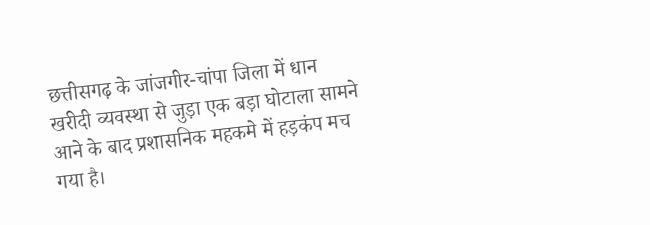छत्तीसगढ़ के जांजगीर-चांपा जिला में धान खरीदी व्यवस्था से जुड़ा एक बड़ा घोटाला सामने आने के बाद प्रशासनिक महकमे में हड़कंप मच गया है।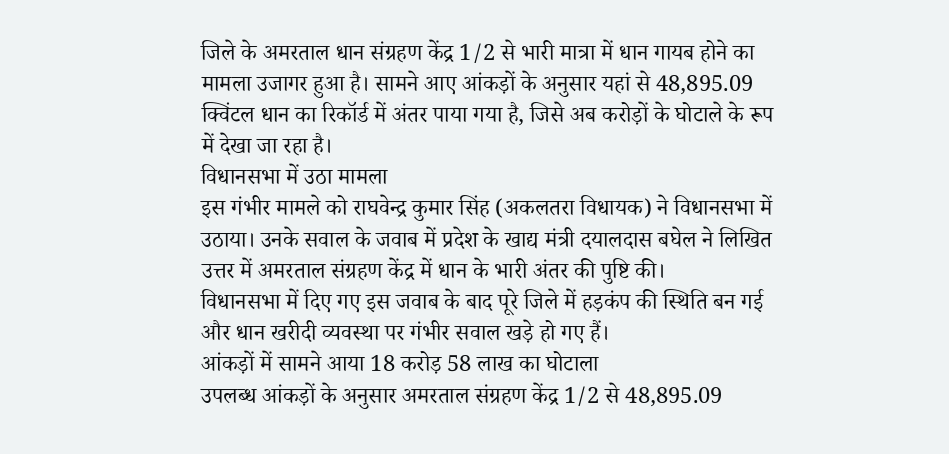जिले के अमरताल धान संग्रहण केंद्र 1/2 से भारी मात्रा में धान गायब होने का मामला उजागर हुआ है। सामने आए आंकड़ों के अनुसार यहां से 48,895.09 क्विंटल धान का रिकॉर्ड में अंतर पाया गया है, जिसे अब करोड़ों के घोटाले के रूप में देखा जा रहा है।
विधानसभा में उठा मामला
इस गंभीर मामले को राघवेन्द्र कुमार सिंह (अकलतरा विधायक) ने विधानसभा में उठाया। उनके सवाल के जवाब में प्रदेश के खाद्य मंत्री दयालदास बघेल ने लिखित उत्तर में अमरताल संग्रहण केंद्र में धान के भारी अंतर की पुष्टि की।
विधानसभा में दिए गए इस जवाब के बाद पूरे जिले में हड़कंप की स्थिति बन गई और धान खरीदी व्यवस्था पर गंभीर सवाल खड़े हो गए हैं।
आंकड़ों में सामने आया 18 करोड़ 58 लाख का घोटाला
उपलब्ध आंकड़ों के अनुसार अमरताल संग्रहण केंद्र 1/2 से 48,895.09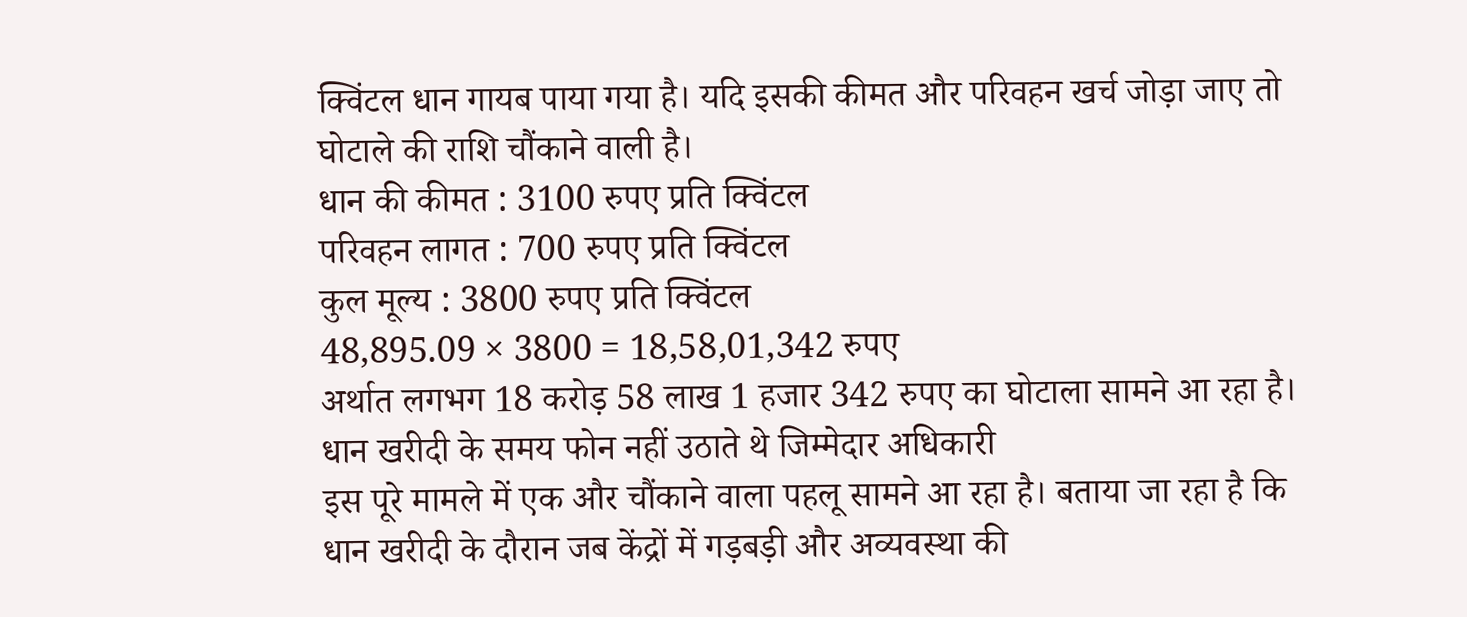क्विंटल धान गायब पाया गया है। यदि इसकी कीमत और परिवहन खर्च जोड़ा जाए तो घोटाले की राशि चौंकाने वाली है।
धान की कीमत : 3100 रुपए प्रति क्विंटल
परिवहन लागत : 700 रुपए प्रति क्विंटल
कुल मूल्य : 3800 रुपए प्रति क्विंटल
48,895.09 × 3800 = 18,58,01,342 रुपए
अर्थात लगभग 18 करोड़ 58 लाख 1 हजार 342 रुपए का घोटाला सामने आ रहा है।
धान खरीदी के समय फोन नहीं उठाते थे जिम्मेदार अधिकारी
इस पूरे मामले में एक और चौंकाने वाला पहलू सामने आ रहा है। बताया जा रहा है कि धान खरीदी के दौरान जब केंद्रों में गड़बड़ी और अव्यवस्था की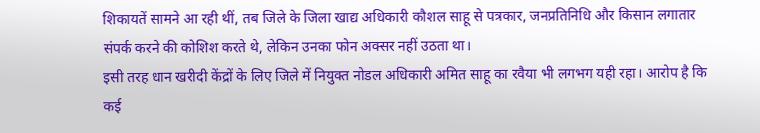शिकायतें सामने आ रही थीं, तब जिले के जिला खाद्य अधिकारी कौशल साहू से पत्रकार, जनप्रतिनिधि और किसान लगातार संपर्क करने की कोशिश करते थे, लेकिन उनका फोन अक्सर नहीं उठता था।
इसी तरह धान खरीदी केंद्रों के लिए जिले में नियुक्त नोडल अधिकारी अमित साहू का रवैया भी लगभग यही रहा। आरोप है कि कई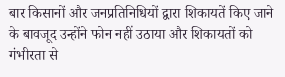बार किसानों और जनप्रतिनिधियों द्वारा शिकायतें किए जाने के बावजूद उन्होंने फोन नहीं उठाया और शिकायतों को गंभीरता से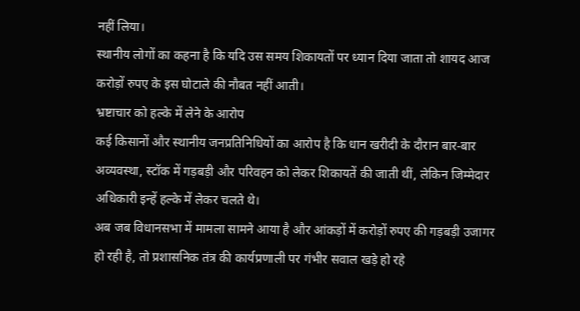नहीं लिया।
स्थानीय लोगों का कहना है कि यदि उस समय शिकायतों पर ध्यान दिया जाता तो शायद आज करोड़ों रुपए के इस घोटाले की नौबत नहीं आती।
भ्रष्टाचार को हल्के में लेने के आरोप
कई किसानों और स्थानीय जनप्रतिनिधियों का आरोप है कि धान खरीदी के दौरान बार-बार अव्यवस्था, स्टॉक में गड़बड़ी और परिवहन को लेकर शिकायतें की जाती थीं, लेकिन जिम्मेदार अधिकारी इन्हें हल्के में लेकर चलते थे।
अब जब विधानसभा में मामला सामने आया है और आंकड़ों में करोड़ों रुपए की गड़बड़ी उजागर हो रही है, तो प्रशासनिक तंत्र की कार्यप्रणाली पर गंभीर सवाल खड़े हो रहे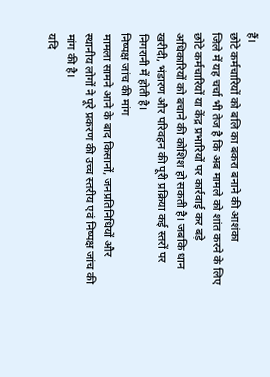हैं।
छोटे कर्मचारियों को बलि का बकरा बनाने की आशंका
जिले में यह चर्चा भी तेज है कि अब मामले को शांत करने के लिए छोटे कर्मचारियों या केंद्र प्रभारियों पर कार्रवाई कर बड़े अधिकारियों को बचाने की कोशिश हो सकती है। जबकि धान खरीदी, भंडारण और परिवहन की पूरी प्रक्रिया कई स्तरों पर निगरानी में होती है।
निष्पक्ष जांच की मांग
मामला सामने आने के बाद किसानों, जनप्रतिनिधियों और स्थानीय लोगों ने पूरे प्रकरण की उच्च स्तरीय एवं निष्पक्ष जांच की मांग की है।
यदि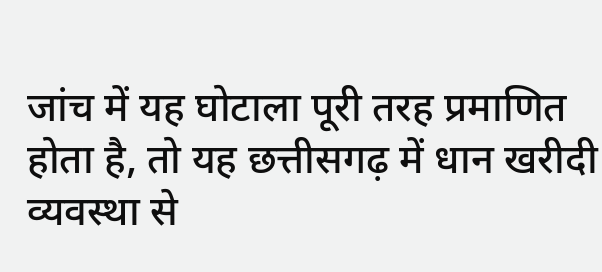जांच में यह घोटाला पूरी तरह प्रमाणित होता है, तो यह छत्तीसगढ़ में धान खरीदी व्यवस्था से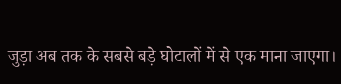जुड़ा अब तक के सबसे बड़े घोटालों में से एक माना जाएगा।